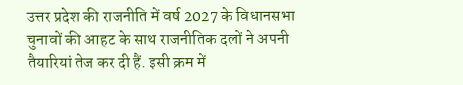उत्तर प्रदेश की राजनीति में वर्ष 2027 के विधानसभा चुनावों की आहट के साथ राजनीतिक दलों ने अपनी तैयारियां तेज कर दी हैं. इसी क्रम में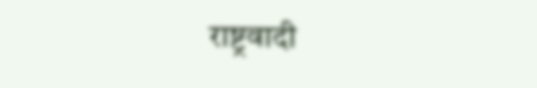राष्ट्रवादी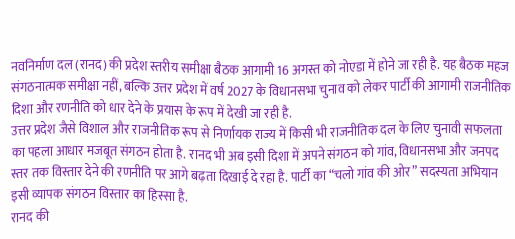नवनिर्माण दल (रानद) की प्रदेश स्तरीय समीक्षा बैठक आगामी 16 अगस्त को नोएडा में होने जा रही है. यह बैठक महज संगठनात्मक समीक्षा नहीं, बल्कि उत्तर प्रदेश में वर्ष 2027 के विधानसभा चुनाव को लेकर पार्टी की आगामी राजनीतिक दिशा और रणनीति को धार देने के प्रयास के रूप में देखी जा रही है.
उत्तर प्रदेश जैसे विशाल और राजनीतिक रूप से निर्णायक राज्य में किसी भी राजनीतिक दल के लिए चुनावी सफलता का पहला आधार मजबूत संगठन होता है. रानद भी अब इसी दिशा में अपने संगठन को गांव, विधानसभा और जनपद स्तर तक विस्तार देने की रणनीति पर आगे बढ़ता दिखाई दे रहा है. पार्टी का “चलो गांव की ओर” सदस्यता अभियान इसी व्यापक संगठन विस्तार का हिस्सा है.
रानद की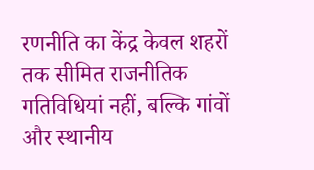रणनीति का केंद्र केवल शहरों तक सीमित राजनीतिक गतिविधियां नहीं, बल्कि गांवों और स्थानीय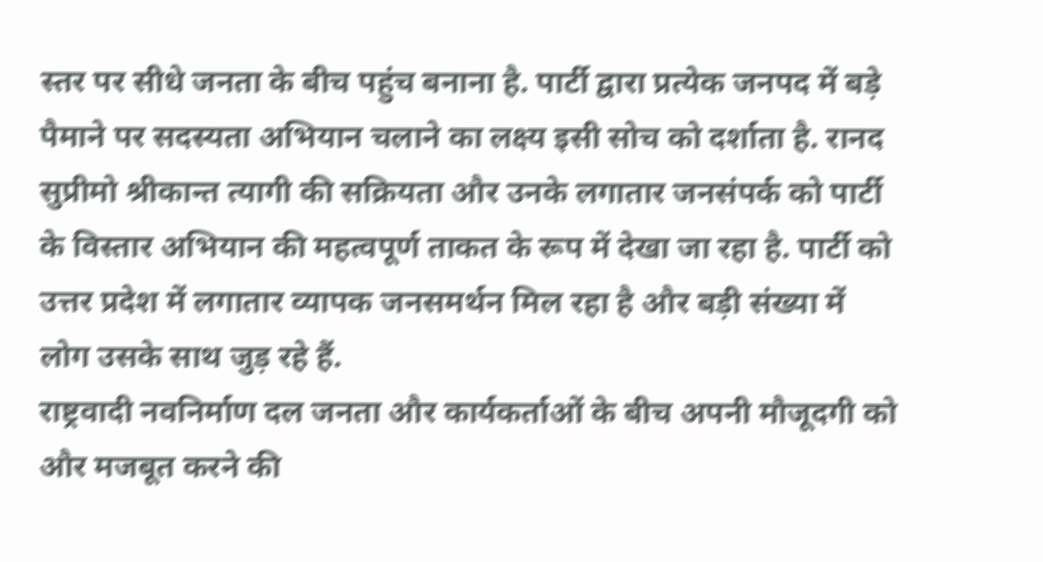स्तर पर सीधे जनता के बीच पहुंच बनाना है. पार्टी द्वारा प्रत्येक जनपद में बड़े पैमाने पर सदस्यता अभियान चलाने का लक्ष्य इसी सोच को दर्शाता है. रानद सुप्रीमो श्रीकान्त त्यागी की सक्रियता और उनके लगातार जनसंपर्क को पार्टी के विस्तार अभियान की महत्वपूर्ण ताकत के रूप में देखा जा रहा है. पार्टी को उत्तर प्रदेश में लगातार व्यापक जनसमर्थन मिल रहा है और बड़ी संख्या में लोग उसके साथ जुड़ रहे हैं.
राष्ट्रवादी नवनिर्माण दल जनता और कार्यकर्ताओं के बीच अपनी मौजूदगी को और मजबूत करने की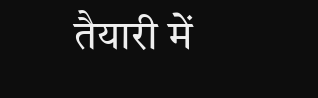तैयारी में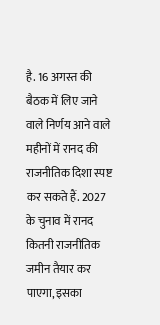है. 16 अगस्त की बैठक में लिए जाने वाले निर्णय आने वाले महीनों में रानद की राजनीतिक दिशा स्पष्ट कर सकते हैं. 2027 के चुनाव में रानद कितनी राजनीतिक जमीन तैयार कर पाएगा, इसका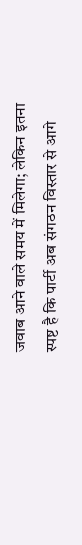जवाब आने वाले समय में मिलेगा; लेकिन इतना स्पष्ट है कि पार्टी अब संगठन विस्तार से आगे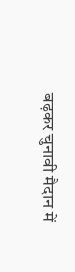बढ़कर चुनावी मैदान में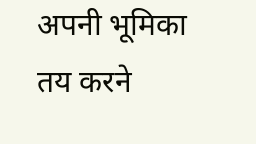अपनी भूमिका तय करने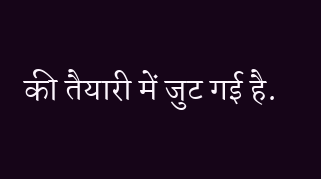की तैयारी में जुट गई है.